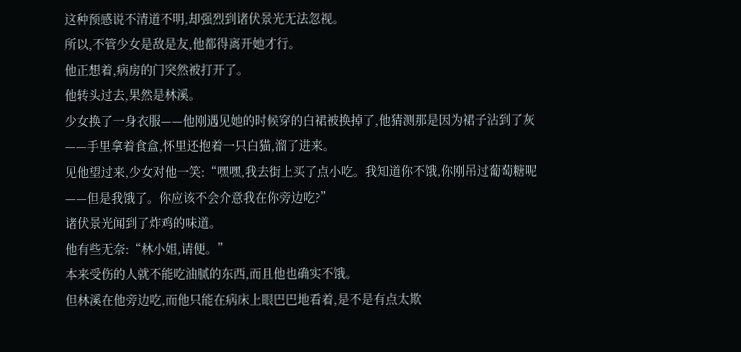这种预感说不清道不明,却强烈到诸伏景光无法忽视。
所以,不管少女是敌是友,他都得离开她才行。
他正想着,病房的门突然被打开了。
他转头过去,果然是林溪。
少女换了一身衣服——他刚遇见她的时候穿的白裙被换掉了,他猜测那是因为裙子沾到了灰——手里拿着食盒,怀里还抱着一只白猫,溜了进来。
见他望过来,少女对他一笑:“嘿嘿,我去街上买了点小吃。我知道你不饿,你刚吊过葡萄糖呢——但是我饿了。你应该不会介意我在你旁边吃?”
诸伏景光闻到了炸鸡的味道。
他有些无奈:“林小姐,请便。”
本来受伤的人就不能吃油腻的东西,而且他也确实不饿。
但林溪在他旁边吃,而他只能在病床上眼巴巴地看着,是不是有点太欺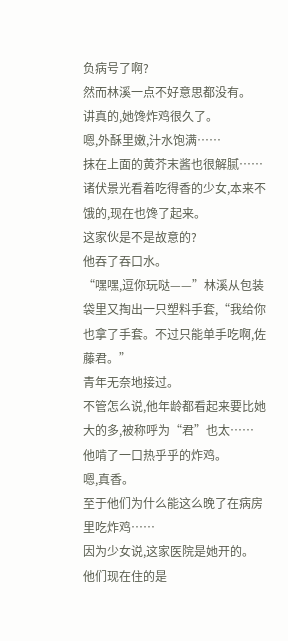负病号了啊?
然而林溪一点不好意思都没有。
讲真的,她馋炸鸡很久了。
嗯,外酥里嫩,汁水饱满……
抹在上面的黄芥末酱也很解腻……
诸伏景光看着吃得香的少女,本来不饿的,现在也馋了起来。
这家伙是不是故意的?
他吞了吞口水。
“嘿嘿,逗你玩哒——”林溪从包装袋里又掏出一只塑料手套,“我给你也拿了手套。不过只能单手吃啊,佐藤君。”
青年无奈地接过。
不管怎么说,他年龄都看起来要比她大的多,被称呼为“君”也太……
他啃了一口热乎乎的炸鸡。
嗯,真香。
至于他们为什么能这么晚了在病房里吃炸鸡……
因为少女说,这家医院是她开的。
他们现在住的是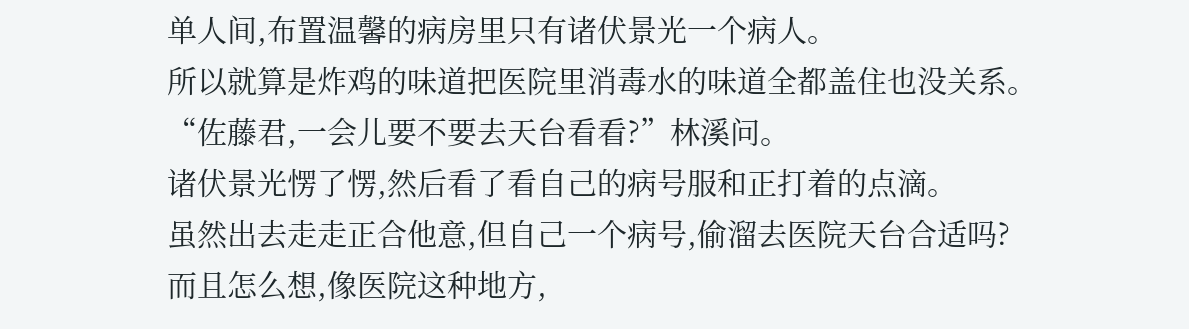单人间,布置温馨的病房里只有诸伏景光一个病人。
所以就算是炸鸡的味道把医院里消毒水的味道全都盖住也没关系。
“佐藤君,一会儿要不要去天台看看?”林溪问。
诸伏景光愣了愣,然后看了看自己的病号服和正打着的点滴。
虽然出去走走正合他意,但自己一个病号,偷溜去医院天台合适吗?
而且怎么想,像医院这种地方,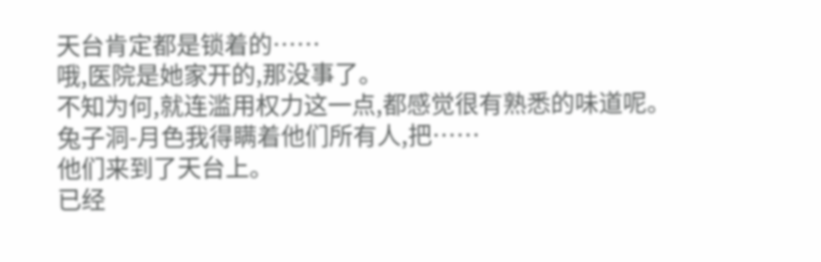天台肯定都是锁着的……
哦,医院是她家开的,那没事了。
不知为何,就连滥用权力这一点,都感觉很有熟悉的味道呢。
兔子洞-月色我得瞒着他们所有人,把……
他们来到了天台上。
已经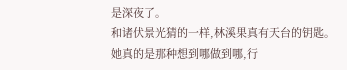是深夜了。
和诸伏景光猜的一样,林溪果真有天台的钥匙。
她真的是那种想到哪做到哪,行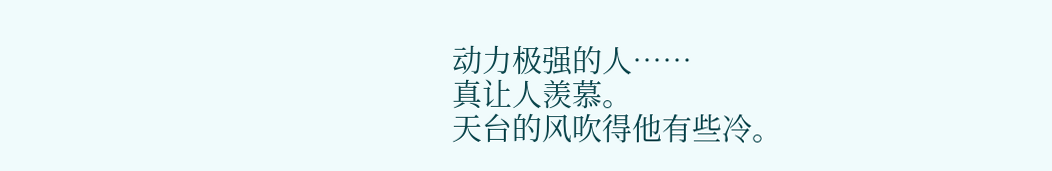动力极强的人……
真让人羡慕。
天台的风吹得他有些冷。